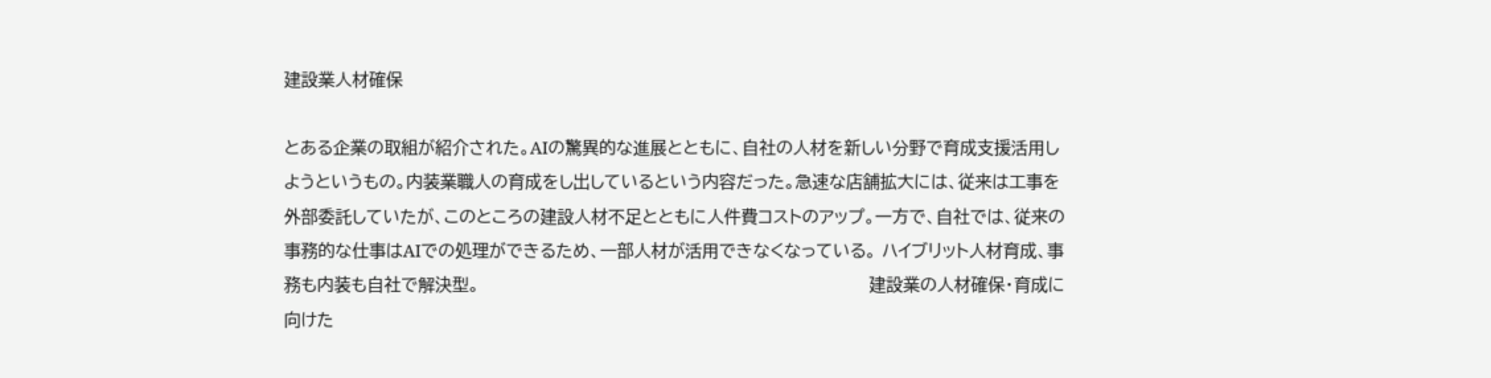建設業人材確保

とある企業の取組が紹介された。AIの驚異的な進展とともに、自社の人材を新しい分野で育成支援活用しようというもの。内装業職人の育成をし出しているという内容だった。急速な店舗拡大には、従来は工事を外部委託していたが、このところの建設人材不足とともに人件費コストのアップ。一方で、自社では、従来の事務的な仕事はAIでの処理ができるため、一部人材が活用できなくなっている。 ハイブリット人材育成、事務も内装も自社で解決型。                                                                 建設業の人材確保・育成に向けた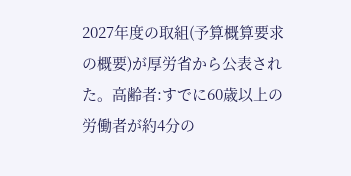2027年度の取組(予算概算要求の概要)が厚労省から公表された。高齢者:すでに60歳以上の労働者が約4分の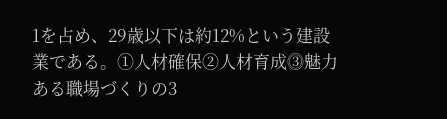1を占め、29歳以下は約12%という建設業である。①人材確保②人材育成⓷魅力ある職場づくりの3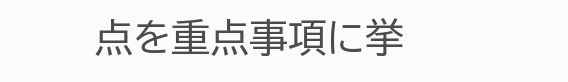点を重点事項に挙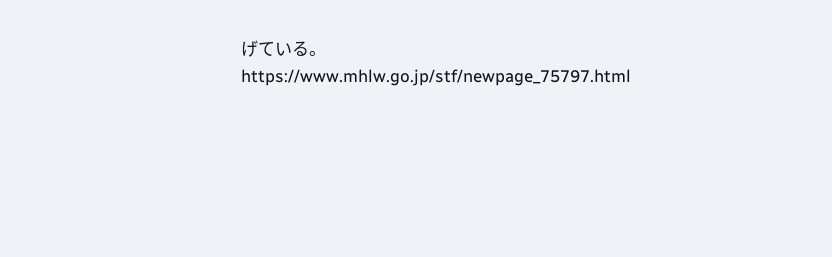げている。
https://www.mhlw.go.jp/stf/newpage_75797.html